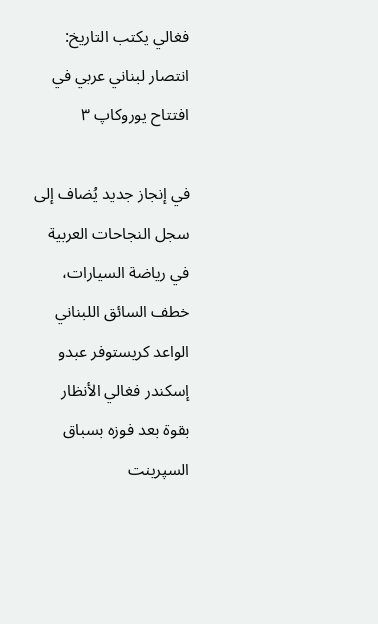فغالي يكتب التاريخ: انتصار لبناني عربي في افتتاح يوروكاپ ٣

في إنجاز جديد يُضاف إلى سجل النجاحات العربية في رياضة السيارات، خطف السائق اللبناني الواعد كريستوفر عبدو إسكندر فغالي الأنظار بقوة بعد فوزه بسباق السپرينت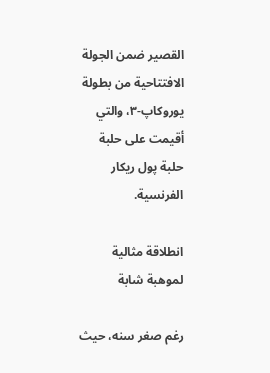القصير ضمن الجولة الافتتاحية من بطولة يوروكاپ-٣، والتي أقيمت على حلبة حلبة پول ريكار الفرنسية.

انطلاقة مثالية لموهبة شابة

رغم صغر سنه، حيث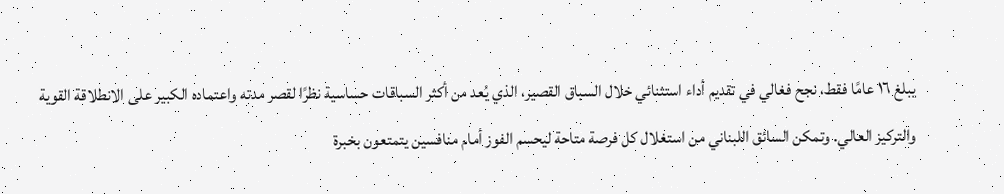يبلغ ١٦ عامًا فقط، نجح فغالي في تقديم أداء استثنائي خلال السباق القصير، الذي يُعد من أكثر السباقات حساسية نظرًا لقصر مدته واعتماده الكبير على الانطلاقة القوية والتركيز العالي. وتمكن السائق اللبناني من استغلال كل فرصة متاحة ليحسم الفوز أمام منافسين يتمتعون بخبرة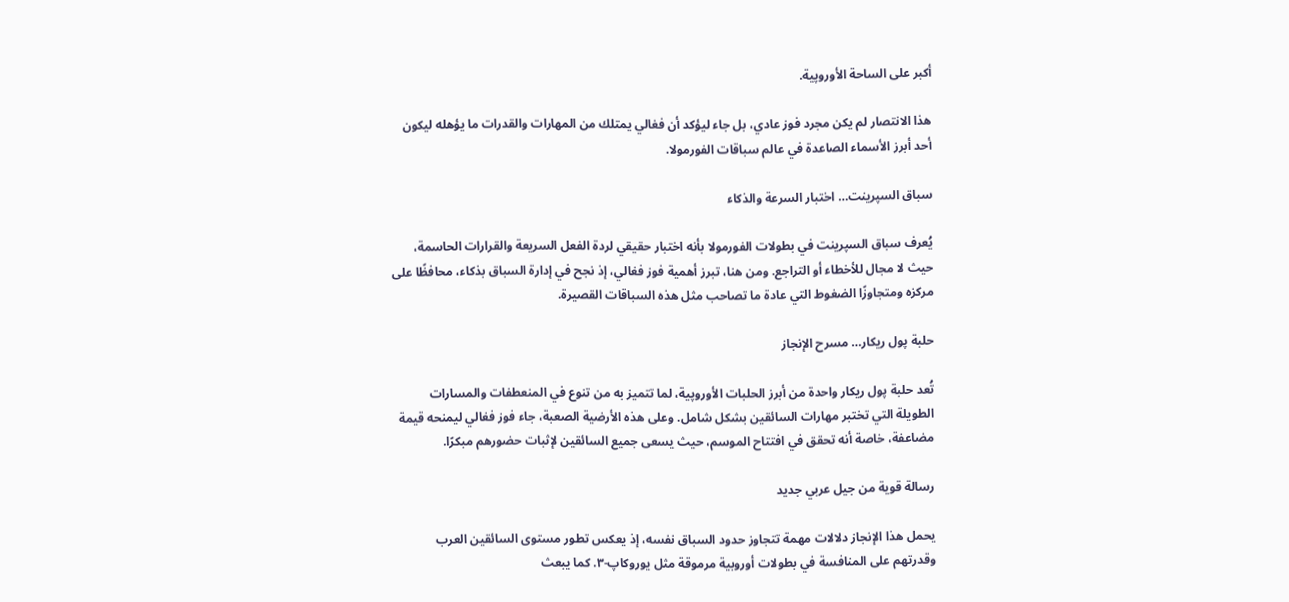أكبر على الساحة الأوروپية.

هذا الانتصار لم يكن مجرد فوز عادي، بل جاء ليؤكد أن فغالي يمتلك من المهارات والقدرات ما يؤهله ليكون أحد أبرز الأسماء الصاعدة في عالم سباقات الفورمولا.

سباق السپرينت… اختبار السرعة والذكاء

يُعرف سباق السپرينت في بطولات الفورمولا بأنه اختبار حقيقي لردة الفعل السريعة والقرارات الحاسمة، حيث لا مجال للأخطاء أو التراجع. ومن هنا، تبرز أهمية فوز فغالي، إذ نجح في إدارة السباق بذكاء، محافظًا على مركزه ومتجاوزًا الضغوط التي عادة ما تصاحب مثل هذه السباقات القصيرة.

حلبة پول ريكار… مسرح الإنجاز

تُعد حلبة پول ريكار واحدة من أبرز الحلبات الأوروپية، لما تتميز به من تنوع في المنعطفات والمسارات الطويلة التي تختبر مهارات السائقين بشكل شامل. وعلى هذه الأرضية الصعبة، جاء فوز فغالي ليمنحه قيمة مضاعفة، خاصة أنه تحقق في افتتاح الموسم، حيث يسعى جميع السائقين لإثبات حضورهم مبكرًا.

رسالة قوية من جيل عربي جديد

يحمل هذا الإنجاز دلالات مهمة تتجاوز حدود السباق نفسه، إذ يعكس تطور مستوى السائقين العرب وقدرتهم على المنافسة في بطولات أوروبية مرموقة مثل يوروكاپ-٣. كما يبعث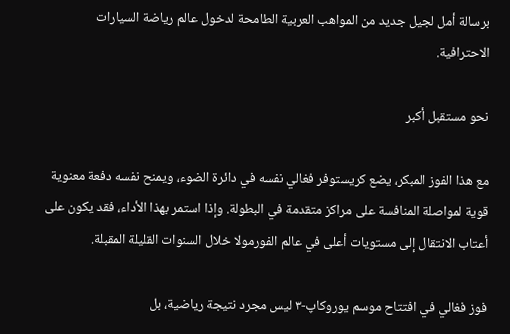برسالة أمل لجيل جديد من المواهب العربية الطامحة لدخول عالم رياضة السيارات الاحترافية.

نحو مستقبل أكبر

مع هذا الفوز المبكر، يضع كريستوفر فغالي نفسه في دائرة الضوء، ويمنح نفسه دفعة معنوية قوية لمواصلة المنافسة على مراكز متقدمة في البطولة. وإذا استمر بهذا الأداء، فقد يكون على أعتاب الانتقال إلى مستويات أعلى في عالم الفورمولا خلال السنوات القليلة المقبلة.

فوز فغالي في افتتاح موسم يوروكاپ-٣ ليس مجرد نتيجة رياضية، بل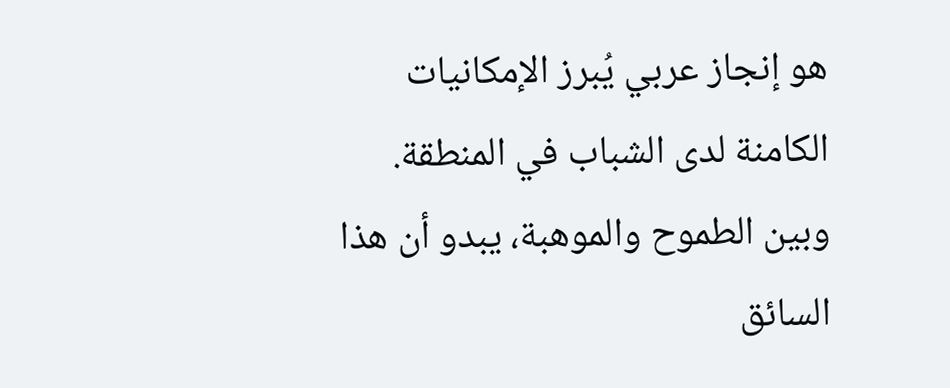هو إنجاز عربي يُبرز الإمكانيات الكامنة لدى الشباب في المنطقة. وبين الطموح والموهبة، يبدو أن هذا السائق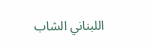اللبناني الشاب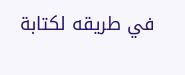في طريقه لكتابة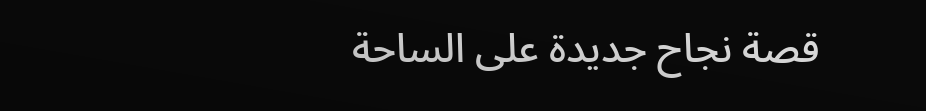قصة نجاح جديدة على الساحة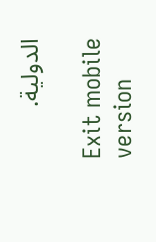الدولية.

Exit mobile version